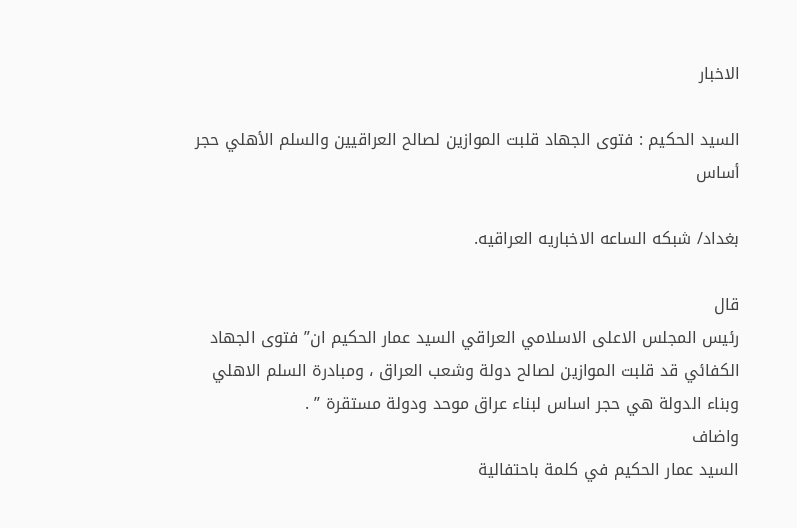الاخبار

السيد الحكيم : فتوى الجهاد قلبت الموازين لصالح العراقيين والسلم الأهلي حجر أساس

بغداد/ شبكه الساعه الاخباريه العراقيه.

قال
رئيس المجلس الاعلى الاسلامي العراقي السيد عمار الحكيم ان” فتوى الجهاد
الكفائي قد قلبت الموازين لصالح دولة وشعب العراق ، ومبادرة السلم الاهلي
وبناء الدولة هي حجر اساس لبناء عراق موحد ودولة مستقرة ” .
واضاف
السيد عمار الحكيم في كلمة باحتفالية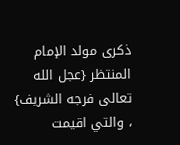ذكرى مولد الإمام المنتظر {عجل الله
تعالى فرجه الشريف} ، والتي اقيمت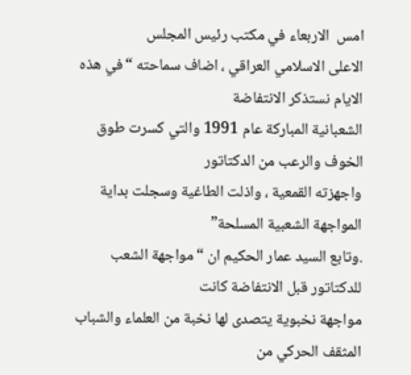امس  الاربعاء في مكتب رئيس المجلس
الاعلى الاسلامي العراقي ، اضاف سماحته “في هذه الايام نستذكر الانتفاضة
الشعبانية المباركة عام 1991 والتي كسرت طوق الخوف والرعب من الدكتاتور
واجهزته القمعية ، واذلت الطاغية وسجلت بداية المواجهة الشعبية المسلحة”
.وتابع السيد عمار الحكيم ان “مواجهة الشعب للدكتاتور قبل الانتفاضة كانت
مواجهة نخبوية يتصدى لها نخبة من العلماء والشباب المثقف الحركي من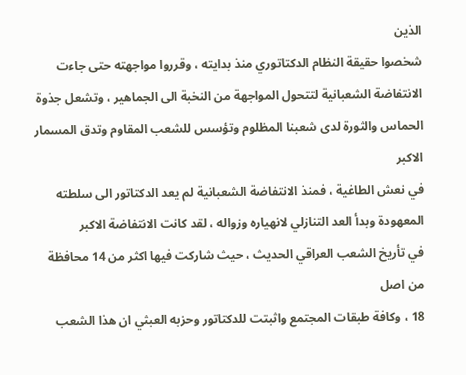الذين
شخصوا حقيقة النظام الدكتاتوري منذ بدايته ، وقرروا مواجهته حتى جاءت
الانتفاضة الشعبانية لتتحول المواجهة من النخبة الى الجماهير ، وتشعل جذوة
الحماس والثورة لدى شعبنا المظلوم وتؤسس للشعب المقاوم وتدق المسمار الاكبر
في نعش الطاغية ، فمنذ الانتفاضة الشعبانية لم يعد الدكتاتور الى سلطته
المعهودة وبدأ العد التنازلي لانهياره وزواله ، لقد كانت الانتفاضة الاكبر
في تأريخ الشعب العراقي الحديث ، حيث شاركت فيها اكثر من 14 محافظة من اصل
18 ، وكافة طبقات المجتمع واثبتت للدكتاتور وحزبه العبثي ان هذا الشعب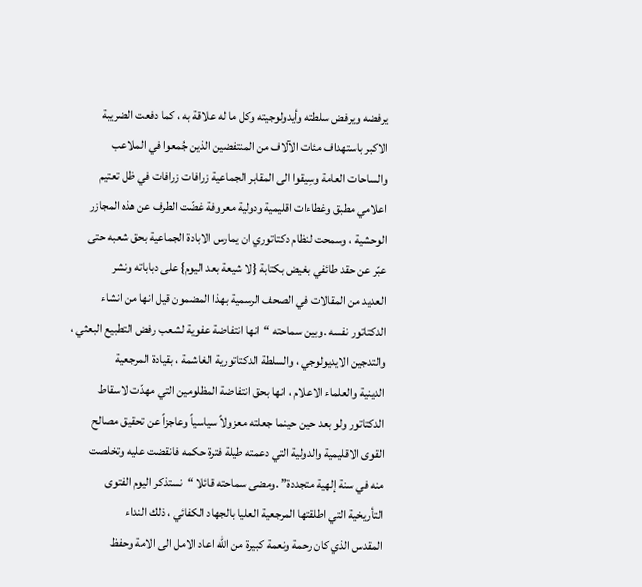يرفضه ويرفض سلطته وأيدولوجيته وكل ما له علاقة به ، كما دفعت الضريبة
الاكبر باستهداف مئات الآلاف من المنتفضين الذين جُمعوا في الملاعب
والساحات العامة وسِيقوا الى المقابر الجماعية زرافات زرافات في ظل تعتيم
اعلامي مطبق وغطاءات اقليمية ودولية معروفة غضّت الطرف عن هذه المجازر
الوحشية ، وسمحت لنظام دكتاتوري ان يمارس الابادة الجماعية بحق شعبه حتى
عبّر عن حقد طائفي بغيض بكتابة {لا شيعة بعد اليوم} على دباباته ونشر
العديد من المقالات في الصحف الرسمية بهذا المضمون قيل انها من انشاء
الدكتاتور نفسه .وبين سماحته “انها انتفاضة عفوية لشعب رفض التطبيع البعثي ،
والتدجين الايديولوجي ، والسلطة الدكتاتورية الغاشمة ، بقيادة المرجعية
الدينية والعلماء الاعلام ، انها بحق انتفاضة المظلومين التي مهدّت لاسقاط
الدكتاتور ولو بعد حين حينما جعلته معزولاً سياسياً وعاجزاً عن تحقيق مصالح
القوى الاقليمية والدولية التي دعمته طيلة فترة حكمه فانقضت عليه وتخلصت
منه في سنة إلهية متجددة” .ومضى سماحته قائلا “نستذكر اليوم الفتوى
التأريخية التي اطلقتها المرجعية العليا بالجهاد الكفائي ، ذلك النداء
المقدس الذي كان رحمة ونعمة كبيرة من الله اعاد الامل الى الامة وحفظ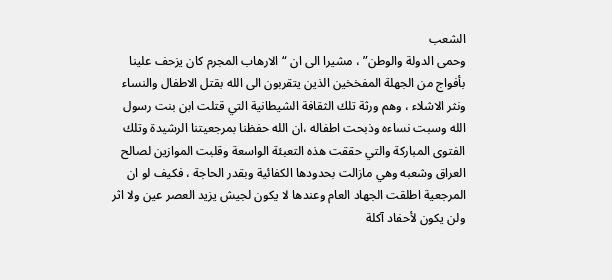الشعب
وحمى الدولة والوطن” ، مشيرا الى ان “الارهاب المجرم كان يزحف علينا
بأفواج من الجهلة المفخخين الذين يتقربون الى الله بقتل الاطفال والنساء
ونثر الاشلاء ، وهم ورثة تلك الثقافة الشيطانية التي قتلت ابن بنت رسول
الله وسبت نساءه وذبحت اطفاله ،ان الله حفظنا بمرجعيتنا الرشيدة وتلك
الفتوى المباركة والتي حققت هذه التعبئة الواسعة وقلبت الموازين لصالح
العراق وشعبه وهي مازالت بحدودها الكفائية وبقدر الحاجة ، فكيف لو ان
المرجعية اطلقت الجهاد العام وعندها لا يكون لجيش يزيد العصر عين ولا اثر
ولن يكون لأحفاد آكلة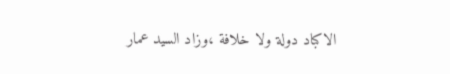الاكباد دولة ولا خلافة ،وزاد السيد عمار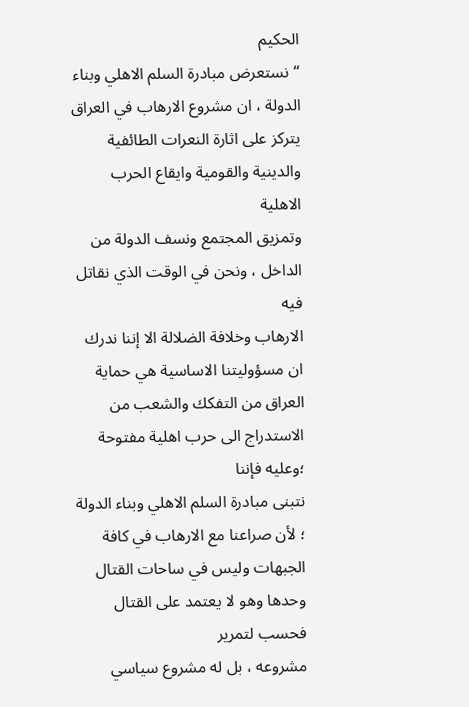الحكيم
“نستعرض مبادرة السلم الاهلي وبناء الدولة ، ان مشروع الارهاب في العراق
يتركز على اثارة النعرات الطائفية والدينية والقومية وايقاع الحرب الاهلية
وتمزيق المجتمع ونسف الدولة من الداخل ، ونحن في الوقت الذي نقاتل فيه
الارهاب وخلافة الضلالة الا إننا ندرك ان مسؤوليتنا الاساسية هي حماية
العراق من التفكك والشعب من الاستدراج الى حرب اهلية مفتوحة ؛وعليه فإننا
نتبنى مبادرة السلم الاهلي وبناء الدولة ؛ لأن صراعنا مع الارهاب في كافة
الجبهات وليس في ساحات القتال وحدها وهو لا يعتمد على القتال فحسب لتمرير
مشروعه ، بل له مشروع سياسي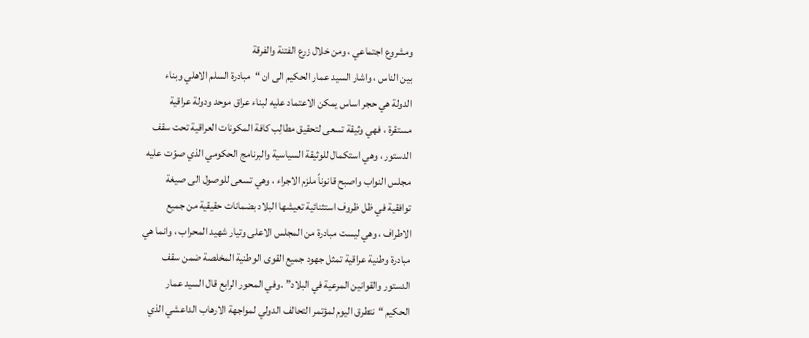ومشروع اجتماعي ، ومن خلال زرع الفتنة والفرقة
بين الناس ، واشار السيد عمار الحكيم الى ان “مبادرة السلم الاهلي وبناء
الدولة هي حجر اساس يمكن الاعتماد عليه لبناء عراق موحد ودولة عراقية
مستقرة ، فهي وثيقة تسعى لتحقيق مطالِب كافة المكونات العراقية تحت سقف
الدستور ، وهي استكمال للوثيقة السياسية والبرنامج الحكومي الذي صوّت عليه
مجلس النواب واصبح قانوناً ملزم الاجراء ، وهي تسعى للوصول الى صيغة
توافقية في ظل ظروف استثنائية تعيشها البلاد بضمانات حقيقية من جميع
الاطراف ، وهي ليست مبادرة من المجلس الاعلى وتيار شهيد المحراب ، وانما هي
مبادرة وطنية عراقية تمثل جهود جميع القوى الوطنية المخلصة ضمن سقف
الدستور والقوانين المرعية في البلاد” .وفي المحور الرابع قال السيد عمار
الحكيم “نتطرق اليوم لمؤتمر التحالف الدولي لمواجهة الارهاب الداعشي الذي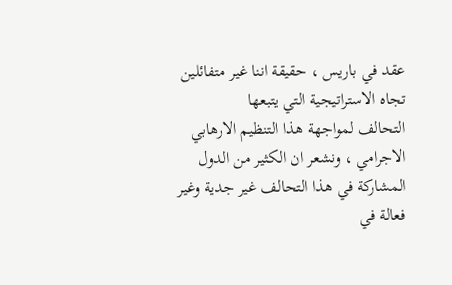عقد في باريس ، حقيقة اننا غير متفائلين تجاه الاستراتيجية التي يتبعها
التحالف لمواجهة هذا التنظيم الارهابي الاجرامي ، ونشعر ان الكثير من الدول
المشاركة في هذا التحالف غير جدية وغير فعالة في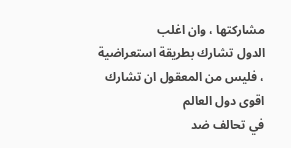مشاركتها ، وان اغلب
الدول تشارك بطريقة استعراضية ، فليس من المعقول ان تشارك اقوى دول العالم
في تحالف ضد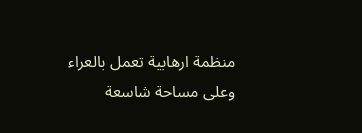منظمة ارهابية تعمل بالعراء وعلى مساحة شاسعة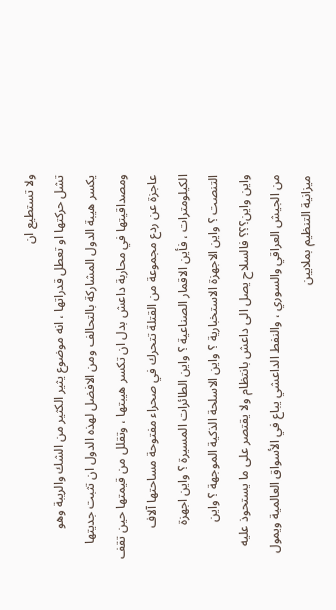ولا تستطيع ان
تشل حركتها او تعطل قدراتها ، انه موضوع يثير الكثير من الشك والريبة وهو
يكسر هيبة الدول المشاركة بالتحالف ومن الافضل لهذه الدول ان تثبت جديتها
ومصداقيتها في محاربة داعش بدل ان تكسر هيبتها ، وتقلل من قيمتها حين تقف
عاجزة عن ردع مجموعة من القتلة تتحرك في صحراء مفتوحة مساحتها آلاف
الكيلومترات ، فأين الاقمار الصناعية ؟ واين الطائرات المسيرة ؟ واين اجهزة
التنصت ؟ واين الاجهزة الاستخبارية ؟ واين الاسلحة الذكية الموجهة ؟ واين
واين واين؟؟؟ فالسلاح يصل الى داعش بانتظام ولا يقتصر على ما يستحوذ عليه
من الجيش العراقي والسوري ، والنفط الداعشي يباع في الأسواق العالمية ويمول
ميزانية التنظيم بملايين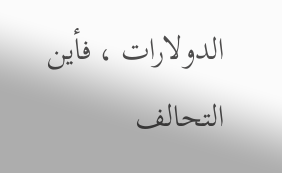الدولارات ، فأين التحالف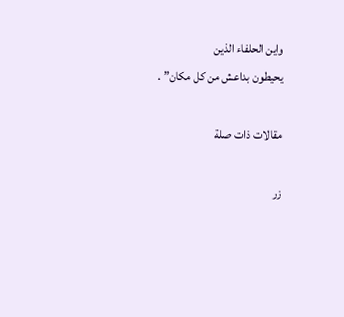واين الحلفاء الذين
يحيطون بداعش من كل مكان” .

مقالات ذات صلة

زر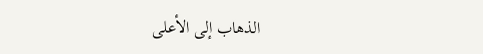الذهاب إلى الأعلى